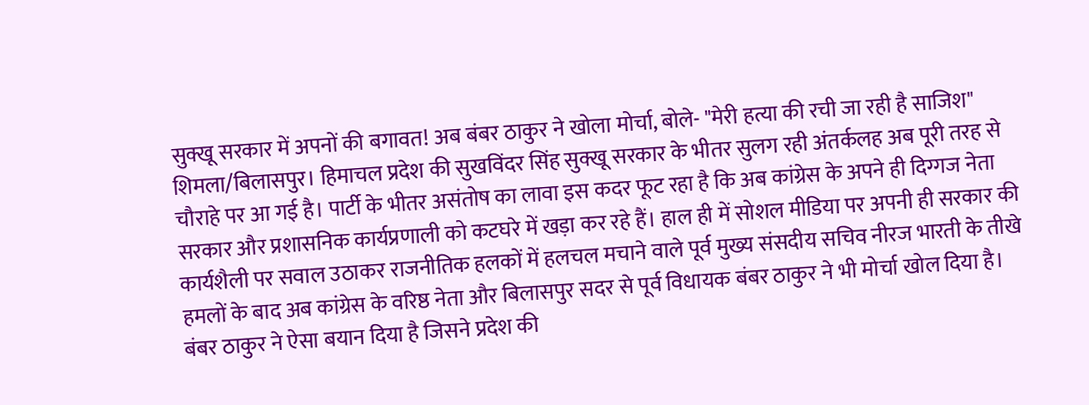सुक्खू सरकार में अपनों की बगावत! अब बंबर ठाकुर ने खोला मोर्चा, बोले- "मेरी हत्या की रची जा रही है साजिश"
शिमला/बिलासपुर। हिमाचल प्रदेश की सुखविंदर सिंह सुक्खू सरकार के भीतर सुलग रही अंतर्कलह अब पूरी तरह से चौराहे पर आ गई है। पार्टी के भीतर असंतोष का लावा इस कदर फूट रहा है कि अब कांग्रेस के अपने ही दिग्गज नेता सरकार और प्रशासनिक कार्यप्रणाली को कटघरे में खड़ा कर रहे हैं। हाल ही में सोशल मीडिया पर अपनी ही सरकार की कार्यशैली पर सवाल उठाकर राजनीतिक हलकों में हलचल मचाने वाले पूर्व मुख्य संसदीय सचिव नीरज भारती के तीखे हमलों के बाद अब कांग्रेस के वरिष्ठ नेता और बिलासपुर सदर से पूर्व विधायक बंबर ठाकुर ने भी मोर्चा खोल दिया है।
बंबर ठाकुर ने ऐसा बयान दिया है जिसने प्रदेश की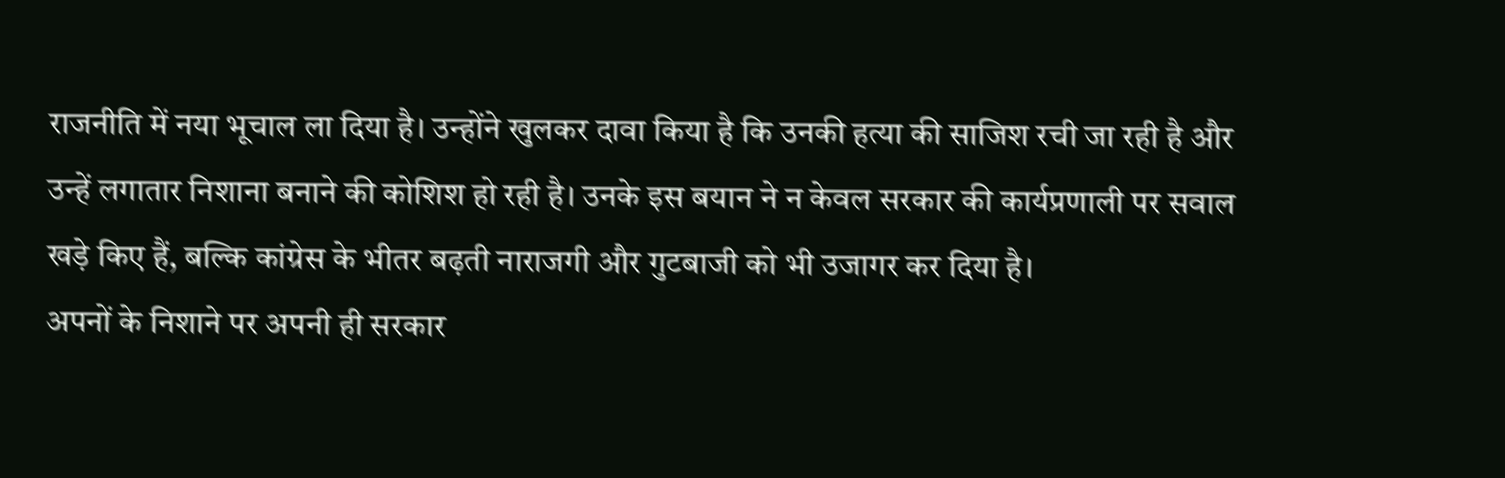राजनीति में नया भूचाल ला दिया है। उन्होंने खुलकर दावा किया है कि उनकी हत्या की साजिश रची जा रही है और उन्हें लगातार निशाना बनाने की कोशिश हो रही है। उनके इस बयान ने न केवल सरकार की कार्यप्रणाली पर सवाल खड़े किए हैं, बल्कि कांग्रेस के भीतर बढ़ती नाराजगी और गुटबाजी को भी उजागर कर दिया है।
अपनों के निशाने पर अपनी ही सरकार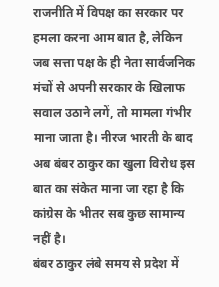राजनीति में विपक्ष का सरकार पर हमला करना आम बात है, लेकिन जब सत्ता पक्ष के ही नेता सार्वजनिक मंचों से अपनी सरकार के खिलाफ सवाल उठाने लगें, तो मामला गंभीर माना जाता है। नीरज भारती के बाद अब बंबर ठाकुर का खुला विरोध इस बात का संकेत माना जा रहा है कि कांग्रेस के भीतर सब कुछ सामान्य नहीं है।
बंबर ठाकुर लंबे समय से प्रदेश में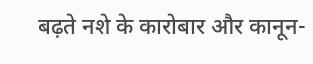बढ़ते नशे के कारोबार और कानून-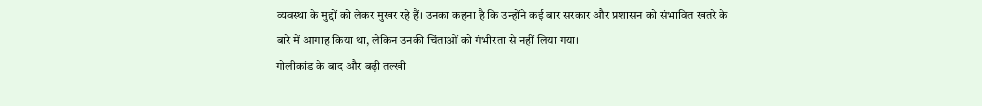व्यवस्था के मुद्दों को लेकर मुखर रहे हैं। उनका कहना है कि उन्होंने कई बार सरकार और प्रशासन को संभावित खतरे के बारे में आगाह किया था, लेकिन उनकी चिंताओं को गंभीरता से नहीं लिया गया।
गोलीकांड के बाद और बढ़ी तल्खी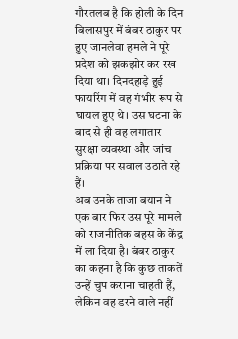गौरतलब है कि होली के दिन बिलासपुर में बंबर ठाकुर पर हुए जानलेवा हमले ने पूरे प्रदेश को झकझोर कर रख दिया था। दिनदहाड़े हुई फायरिंग में वह गंभीर रूप से घायल हुए थे। उस घटना के बाद से ही वह लगातार सुरक्षा व्यवस्था और जांच प्रक्रिया पर सवाल उठाते रहे हैं।
अब उनके ताजा बयान ने एक बार फिर उस पूरे मामले को राजनीतिक बहस के केंद्र में ला दिया है। बंबर ठाकुर का कहना है कि कुछ ताकतें उन्हें चुप कराना चाहती हैं, लेकिन वह डरने वाले नहीं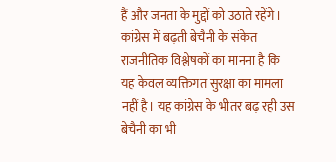हैं और जनता के मुद्दों को उठाते रहेंगे।
कांग्रेस में बढ़ती बेचैनी के संकेत
राजनीतिक विश्लेषकों का मानना है कि यह केवल व्यक्तिगत सुरक्षा का मामला नहीं है। यह कांग्रेस के भीतर बढ़ रही उस बेचैनी का भी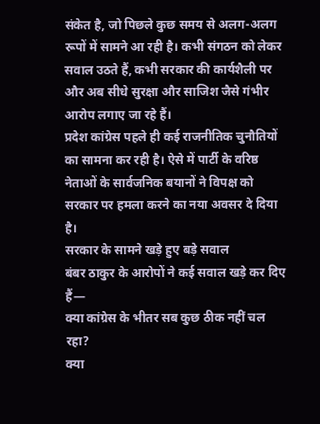संकेत है, जो पिछले कुछ समय से अलग-अलग रूपों में सामने आ रही है। कभी संगठन को लेकर सवाल उठते हैं, कभी सरकार की कार्यशैली पर और अब सीधे सुरक्षा और साजिश जैसे गंभीर आरोप लगाए जा रहे हैं।
प्रदेश कांग्रेस पहले ही कई राजनीतिक चुनौतियों का सामना कर रही है। ऐसे में पार्टी के वरिष्ठ नेताओं के सार्वजनिक बयानों ने विपक्ष को सरकार पर हमला करने का नया अवसर दे दिया है।
सरकार के सामने खड़े हुए बड़े सवाल
बंबर ठाकुर के आरोपों ने कई सवाल खड़े कर दिए हैं—
क्या कांग्रेस के भीतर सब कुछ ठीक नहीं चल रहा?
क्या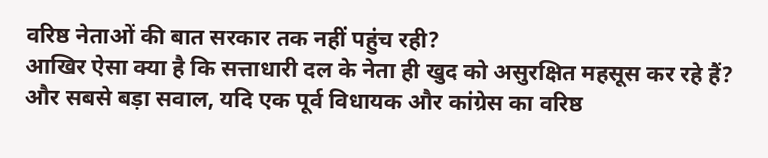वरिष्ठ नेताओं की बात सरकार तक नहीं पहुंच रही?
आखिर ऐसा क्या है कि सत्ताधारी दल के नेता ही खुद को असुरक्षित महसूस कर रहे हैं?
और सबसे बड़ा सवाल, यदि एक पूर्व विधायक और कांग्रेस का वरिष्ठ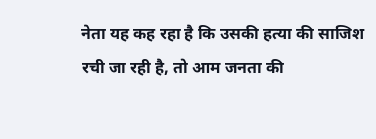नेता यह कह रहा है कि उसकी हत्या की साजिश रची जा रही है, तो आम जनता की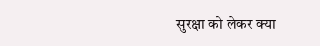सुरक्षा को लेकर क्या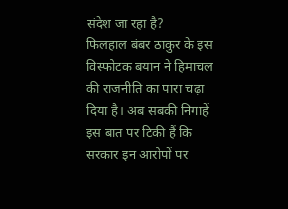संदेश जा रहा है?
फिलहाल बंबर ठाकुर के इस विस्फोटक बयान ने हिमाचल की राजनीति का पारा चढ़ा दिया है। अब सबकी निगाहें इस बात पर टिकी हैं कि सरकार इन आरोपों पर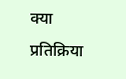क्या प्रतिक्रिया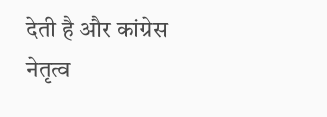देती है और कांग्रेस नेतृत्व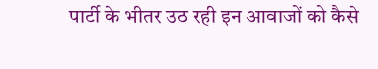पार्टी के भीतर उठ रही इन आवाजों को कैसे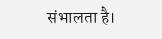संभालता है।